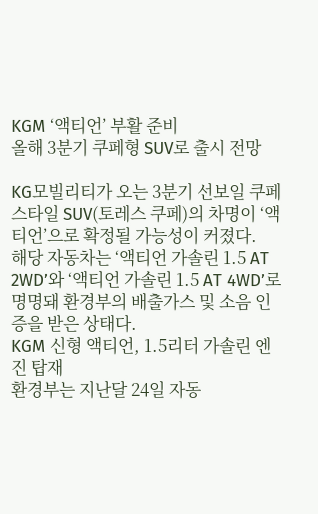KGM ‘액티언’ 부활 준비
올해 3분기 쿠페형 SUV로 출시 전망

KG모빌리티가 오는 3분기 선보일 쿠페 스타일 SUV(토레스 쿠페)의 차명이 ‘액티언’으로 확정될 가능성이 커졌다.
해당 자동차는 ‘액티언 가솔린 1.5 AT 2WD’와 ‘액티언 가솔린 1.5 AT 4WD’로 명명돼 환경부의 배출가스 및 소음 인증을 받은 상태다.
KGM 신형 액티언, 1.5리터 가솔린 엔진 탑재
환경부는 지난달 24일 자동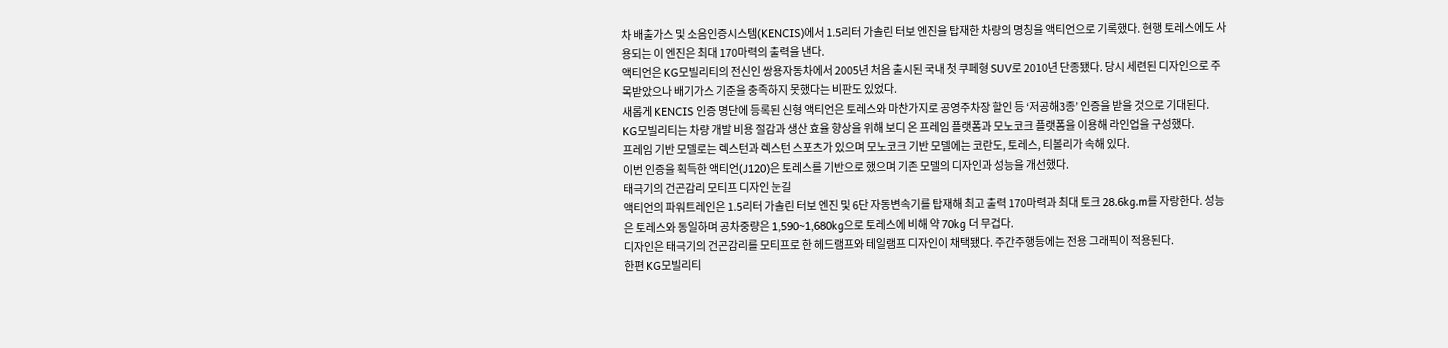차 배출가스 및 소음인증시스템(KENCIS)에서 1.5리터 가솔린 터보 엔진을 탑재한 차량의 명칭을 액티언으로 기록했다. 현행 토레스에도 사용되는 이 엔진은 최대 170마력의 출력을 낸다.
액티언은 KG모빌리티의 전신인 쌍용자동차에서 2005년 처음 출시된 국내 첫 쿠페형 SUV로 2010년 단종됐다. 당시 세련된 디자인으로 주목받았으나 배기가스 기준을 충족하지 못했다는 비판도 있었다.
새롭게 KENCIS 인증 명단에 등록된 신형 액티언은 토레스와 마찬가지로 공영주차장 할인 등 ‘저공해3종’ 인증을 받을 것으로 기대된다.
KG모빌리티는 차량 개발 비용 절감과 생산 효율 향상을 위해 보디 온 프레임 플랫폼과 모노코크 플랫폼을 이용해 라인업을 구성했다.
프레임 기반 모델로는 렉스턴과 렉스턴 스포츠가 있으며 모노코크 기반 모델에는 코란도, 토레스, 티볼리가 속해 있다.
이번 인증을 획득한 액티언(J120)은 토레스를 기반으로 했으며 기존 모델의 디자인과 성능을 개선했다.
태극기의 건곤감리 모티프 디자인 눈길
액티언의 파워트레인은 1.5리터 가솔린 터보 엔진 및 6단 자동변속기를 탑재해 최고 출력 170마력과 최대 토크 28.6kg.m를 자랑한다. 성능은 토레스와 동일하며 공차중량은 1,590~1,680kg으로 토레스에 비해 약 70kg 더 무겁다.
디자인은 태극기의 건곤감리를 모티프로 한 헤드램프와 테일램프 디자인이 채택됐다. 주간주행등에는 전용 그래픽이 적용된다.
한편 KG모빌리티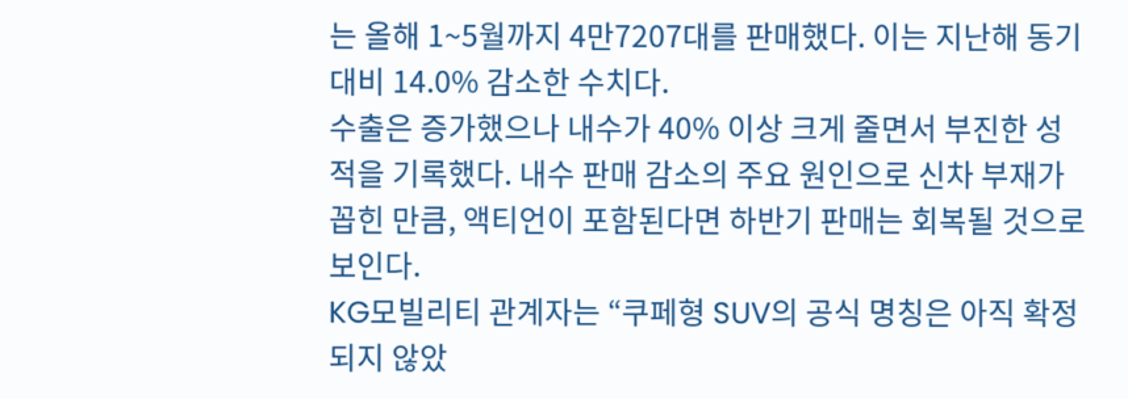는 올해 1~5월까지 4만7207대를 판매했다. 이는 지난해 동기 대비 14.0% 감소한 수치다.
수출은 증가했으나 내수가 40% 이상 크게 줄면서 부진한 성적을 기록했다. 내수 판매 감소의 주요 원인으로 신차 부재가 꼽힌 만큼, 액티언이 포함된다면 하반기 판매는 회복될 것으로 보인다.
KG모빌리티 관계자는 “쿠페형 SUV의 공식 명칭은 아직 확정되지 않았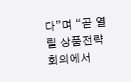다”며 “곧 열릴 상품전략회의에서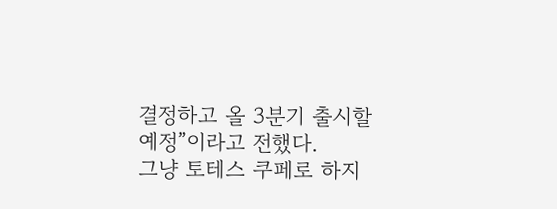결정하고 올 3분기 출시할 예정”이라고 전했다.
그냥 토테스 쿠페로 하지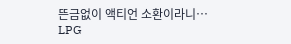뜬금없이 액티언 소환이라니…
LPG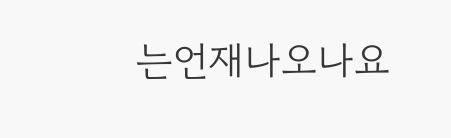는언재나오나요